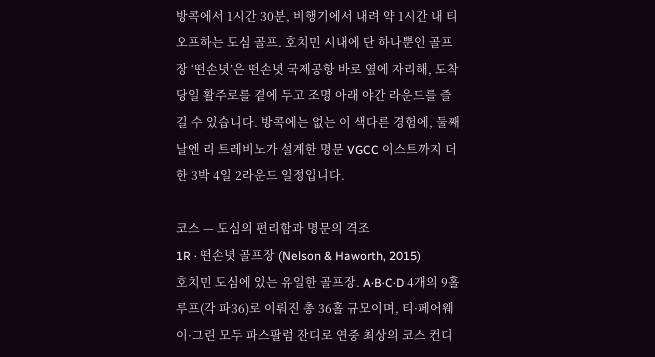방콕에서 1시간 30분, 비행기에서 내려 약 1시간 내 티오프하는 도심 골프. 호치민 시내에 단 하나뿐인 골프장 ‘떤손녓’은 떤손녓 국제공항 바로 옆에 자리해, 도착 당일 활주로를 곁에 두고 조명 아래 야간 라운드를 즐길 수 있습니다. 방콕에는 없는 이 색다른 경험에, 둘째 날엔 리 트레비노가 설계한 명문 VGCC 이스트까지 더한 3박 4일 2라운드 일정입니다.

코스 — 도심의 편리함과 명문의 격조
1R · 떤손녓 골프장 (Nelson & Haworth, 2015)
호치민 도심에 있는 유일한 골프장. A·B·C·D 4개의 9홀 루프(각 파36)로 이뤄진 총 36홀 규모이며, 티·페어웨이·그린 모두 파스팔럼 잔디로 연중 최상의 코스 컨디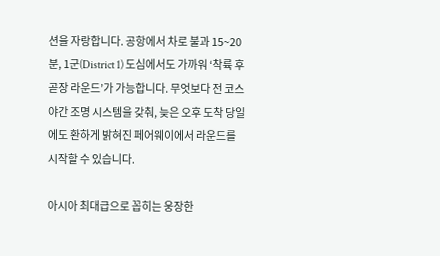션을 자랑합니다. 공항에서 차로 불과 15~20분, 1군(District 1) 도심에서도 가까워 ‘착륙 후 곧장 라운드’가 가능합니다. 무엇보다 전 코스 야간 조명 시스템을 갖춰, 늦은 오후 도착 당일에도 환하게 밝혀진 페어웨이에서 라운드를 시작할 수 있습니다.

아시아 최대급으로 꼽히는 웅장한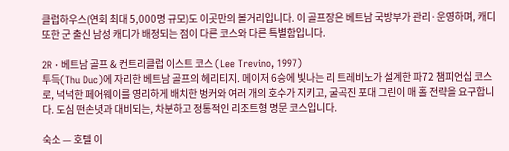클럽하우스(연회 최대 5,000명 규모)도 이곳만의 볼거리입니다. 이 골프장은 베트남 국방부가 관리·운영하며, 캐디 또한 군 출신 남성 캐디가 배정되는 점이 다른 코스와 다른 특별함입니다.

2R · 베트남 골프 & 컨트리클럽 이스트 코스 (Lee Trevino, 1997)
투득(Thu Duc)에 자리한 베트남 골프의 헤리티지. 메이저 6승에 빛나는 리 트레비노가 설계한 파72 챔피언십 코스로, 넉넉한 페어웨이를 영리하게 배치한 벙커와 여러 개의 호수가 지키고, 굴곡진 포대 그린이 매 홀 전략을 요구합니다. 도심 떤손녓과 대비되는, 차분하고 정통적인 리조트형 명문 코스입니다.

숙소 — 호텔 이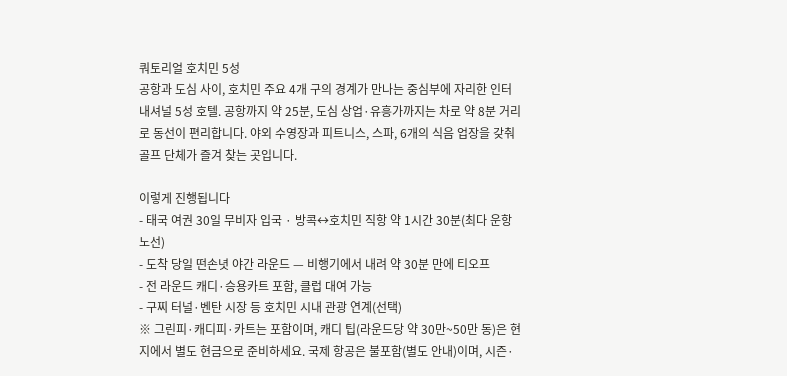쿼토리얼 호치민 5성
공항과 도심 사이, 호치민 주요 4개 구의 경계가 만나는 중심부에 자리한 인터내셔널 5성 호텔. 공항까지 약 25분, 도심 상업·유흥가까지는 차로 약 8분 거리로 동선이 편리합니다. 야외 수영장과 피트니스, 스파, 6개의 식음 업장을 갖춰 골프 단체가 즐겨 찾는 곳입니다.

이렇게 진행됩니다
- 태국 여권 30일 무비자 입국 · 방콕↔호치민 직항 약 1시간 30분(최다 운항 노선)
- 도착 당일 떤손녓 야간 라운드 — 비행기에서 내려 약 30분 만에 티오프
- 전 라운드 캐디·승용카트 포함, 클럽 대여 가능
- 구찌 터널·벤탄 시장 등 호치민 시내 관광 연계(선택)
※ 그린피·캐디피·카트는 포함이며, 캐디 팁(라운드당 약 30만~50만 동)은 현지에서 별도 현금으로 준비하세요. 국제 항공은 불포함(별도 안내)이며, 시즌·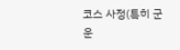코스 사정(특히 군 운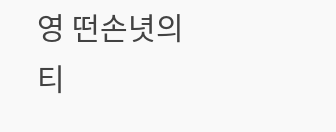영 떤손녓의 티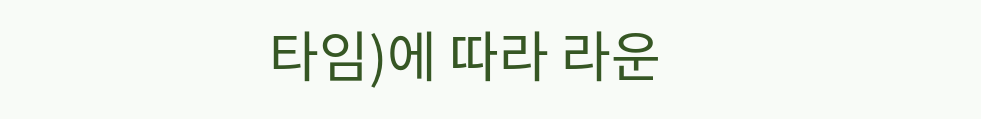타임)에 따라 라운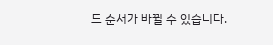드 순서가 바뀔 수 있습니다.